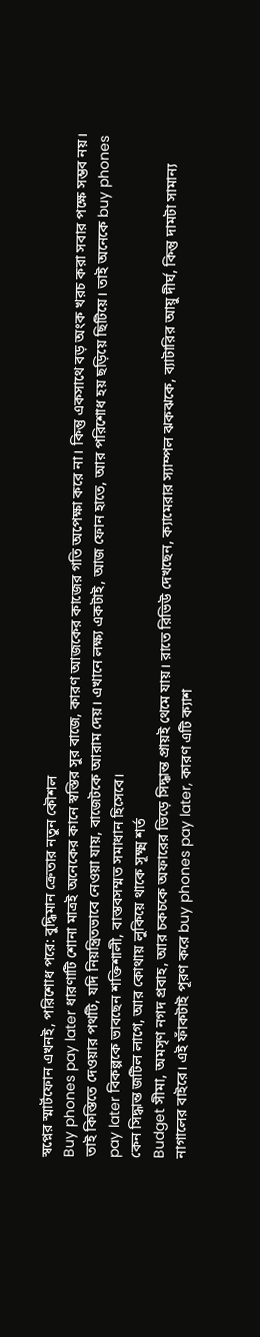স্বপ্নের স্মার্টফোন এখনই, পরিশোধ পরে: বুদ্ধিমান ক্রেতার নতুন কৌশল
Buy phones pay later ধারণাটি শোনা মাত্রই অনেকের কানে স্বস্তির সুর বাজে, কারণ আজকের কাজের গতি অপেক্ষা করে না। কিন্তু একসাথে বড় অংক খরচ করা সবার পক্ষে সম্ভব নয়। তাই কিস্তিতে দেওয়ার পথটি, যদি নিয়ন্ত্রিতভাবে নেওয়া যায়, বাজেটকে আরাম দেয়। এখানে লক্ষ্য একটাই, আজ ফোন হাতে, আর পরিশোধ হয় ছড়িয়ে ছিটিয়ে। তাই অনেকে buy phones pay later বিকল্পকে ভাবছেন শক্তিশালী, বাস্তবসম্মত সমাধান হিসেবে।
কেন সিদ্ধান্ত জটিল লাগে, আর কোথায় লুকিয়ে থাকে সূক্ষ্ম শর্ত
Budget সীমা, অমসৃণ নগদ প্রবাহ, আর চকচকে অফারের ভিড়ে সিদ্ধান্ত প্রায়ই থেমে যায়। রাতে রিভিউ দেখছেন, ক্যামেরার স্যাম্পল ঝকঝকে, ব্যাটারির আয়ু দীর্ঘ, কিন্তু দামটা সামান্য নাগালের বাইরে। এই ফাঁকটাই পূরণ করে buy phones pay later, কারণ এটি ক্যাশ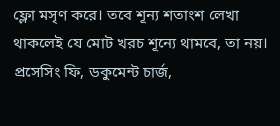ফ্লো মসৃণ করে। তবে শূন্য শতাংশ লেখা থাকলেই যে মোট খরচ শূন্যে থামবে, তা নয়। প্রসেসিং ফি, ডকুমেন্ট চার্জ,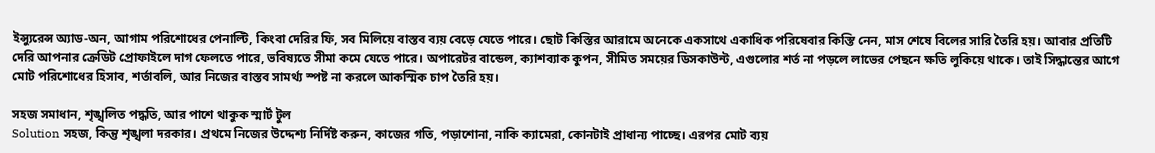ইন্স্যুরেন্স অ্যাড-অন, আগাম পরিশোধের পেনাল্টি, কিংবা দেরির ফি, সব মিলিয়ে বাস্তব ব্যয় বেড়ে যেতে পারে। ছোট কিস্তির আরামে অনেকে একসাথে একাধিক পরিষেবার কিস্তি নেন, মাস শেষে বিলের সারি তৈরি হয়। আবার প্রতিটি দেরি আপনার ক্রেডিট প্রোফাইলে দাগ ফেলতে পারে, ভবিষ্যতে সীমা কমে যেতে পারে। অপারেটর বান্ডেল, ক্যাশব্যাক কুপন, সীমিত সময়ের ডিসকাউন্ট, এগুলোর শর্ত না পড়লে লাভের পেছনে ক্ষতি লুকিয়ে থাকে। তাই সিদ্ধান্তের আগে মোট পরিশোধের হিসাব, শর্তাবলি, আর নিজের বাস্তব সামর্থ্য স্পষ্ট না করলে আকস্মিক চাপ তৈরি হয়।

সহজ সমাধান, শৃঙ্খলিত পদ্ধতি, আর পাশে থাকুক স্মার্ট টুল
Solution সহজ, কিন্তু শৃঙ্খলা দরকার। প্রথমে নিজের উদ্দেশ্য নির্দিষ্ট করুন, কাজের গতি, পড়াশোনা, নাকি ক্যামেরা, কোনটাই প্রাধান্য পাচ্ছে। এরপর মোট ব্যয়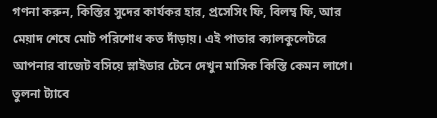গণনা করুন, কিস্তির সুদের কার্যকর হার, প্রসেসিং ফি, বিলম্ব ফি, আর মেয়াদ শেষে মোট পরিশোধ কত দাঁড়ায়। এই পাতার ক্যালকুলেটরে আপনার বাজেট বসিয়ে স্লাইডার টেনে দেখুন মাসিক কিস্তি কেমন লাগে। তুলনা ট্যাবে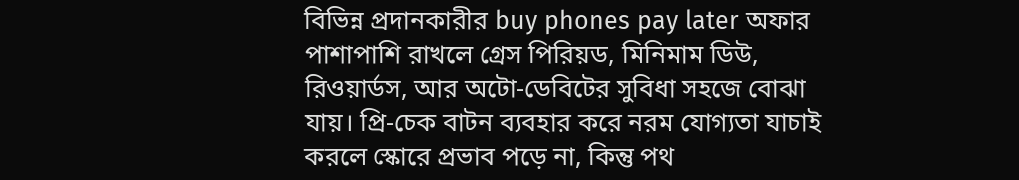বিভিন্ন প্রদানকারীর buy phones pay later অফার পাশাপাশি রাখলে গ্রেস পিরিয়ড, মিনিমাম ডিউ, রিওয়ার্ডস, আর অটো-ডেবিটের সুবিধা সহজে বোঝা যায়। প্রি-চেক বাটন ব্যবহার করে নরম যোগ্যতা যাচাই করলে স্কোরে প্রভাব পড়ে না, কিন্তু পথ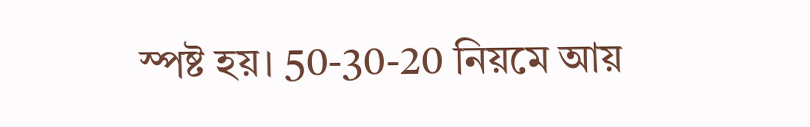স্পষ্ট হয়। 50-30-20 নিয়মে আয়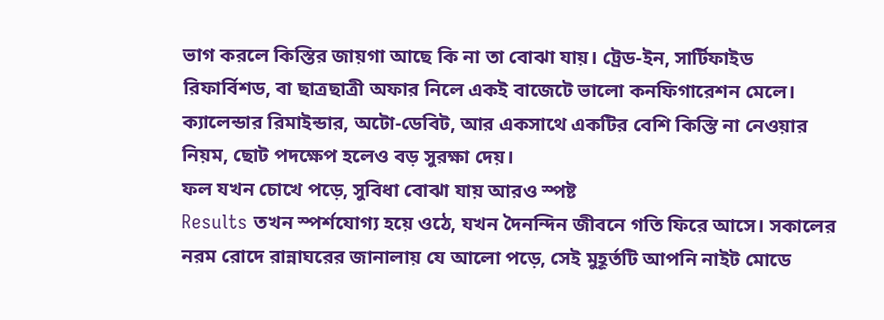ভাগ করলে কিস্তির জায়গা আছে কি না তা বোঝা যায়। ট্রেড-ইন, সার্টিফাইড রিফার্বিশড, বা ছাত্রছাত্রী অফার নিলে একই বাজেটে ভালো কনফিগারেশন মেলে। ক্যালেন্ডার রিমাইন্ডার, অটো-ডেবিট, আর একসাথে একটির বেশি কিস্তি না নেওয়ার নিয়ম, ছোট পদক্ষেপ হলেও বড় সুরক্ষা দেয়।
ফল যখন চোখে পড়ে, সুবিধা বোঝা যায় আরও স্পষ্ট
Results তখন স্পর্শযোগ্য হয়ে ওঠে, যখন দৈনন্দিন জীবনে গতি ফিরে আসে। সকালের নরম রোদে রান্নাঘরের জানালায় যে আলো পড়ে, সেই মুহূর্তটি আপনি নাইট মোডে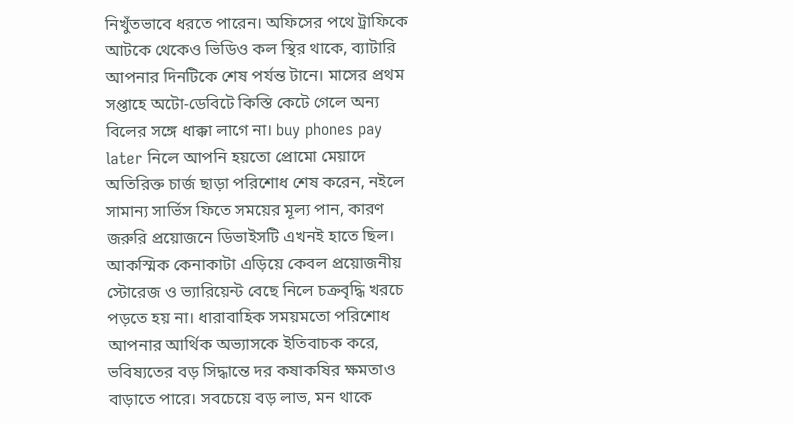নিখুঁতভাবে ধরতে পারেন। অফিসের পথে ট্রাফিকে আটকে থেকেও ভিডিও কল স্থির থাকে, ব্যাটারি আপনার দিনটিকে শেষ পর্যন্ত টানে। মাসের প্রথম সপ্তাহে অটো-ডেবিটে কিস্তি কেটে গেলে অন্য বিলের সঙ্গে ধাক্কা লাগে না। buy phones pay later নিলে আপনি হয়তো প্রোমো মেয়াদে অতিরিক্ত চার্জ ছাড়া পরিশোধ শেষ করেন, নইলে সামান্য সার্ভিস ফিতে সময়ের মূল্য পান, কারণ জরুরি প্রয়োজনে ডিভাইসটি এখনই হাতে ছিল। আকস্মিক কেনাকাটা এড়িয়ে কেবল প্রয়োজনীয় স্টোরেজ ও ভ্যারিয়েন্ট বেছে নিলে চক্রবৃদ্ধি খরচে পড়তে হয় না। ধারাবাহিক সময়মতো পরিশোধ আপনার আর্থিক অভ্যাসকে ইতিবাচক করে, ভবিষ্যতের বড় সিদ্ধান্তে দর কষাকষির ক্ষমতাও বাড়াতে পারে। সবচেয়ে বড় লাভ, মন থাকে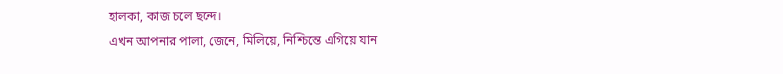হালকা, কাজ চলে ছন্দে।
এখন আপনার পালা, জেনে, মিলিয়ে, নিশ্চিন্তে এগিয়ে যান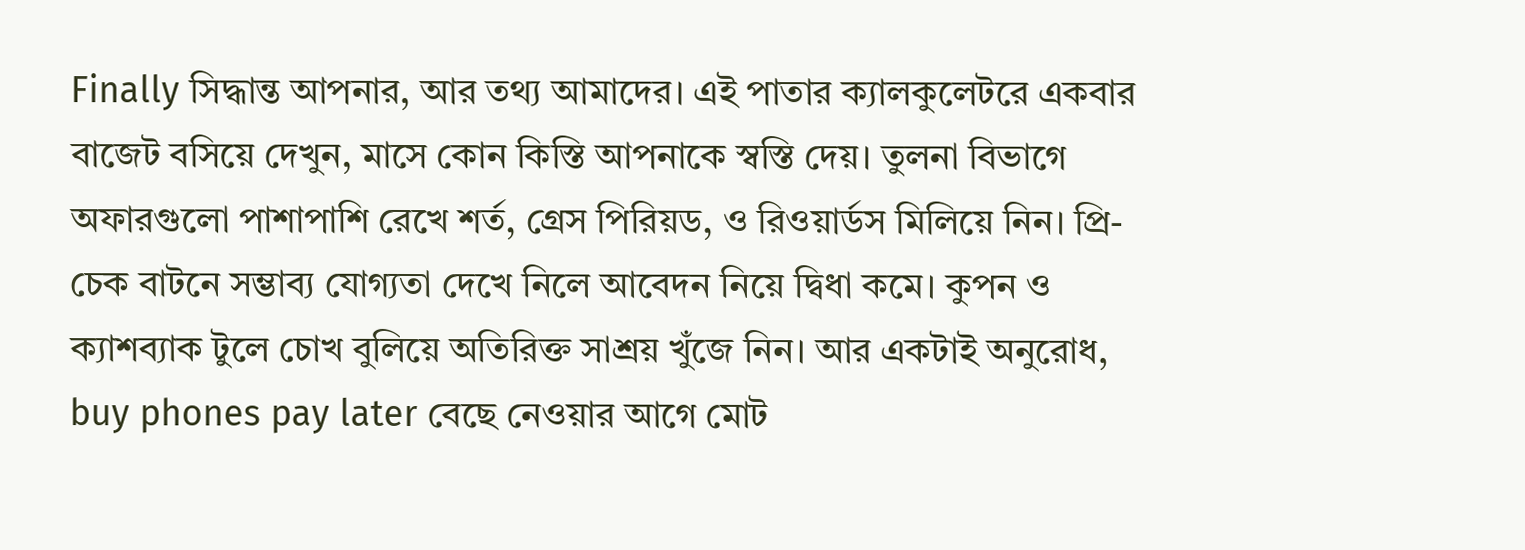Finally সিদ্ধান্ত আপনার, আর তথ্য আমাদের। এই পাতার ক্যালকুলেটরে একবার বাজেট বসিয়ে দেখুন, মাসে কোন কিস্তি আপনাকে স্বস্তি দেয়। তুলনা বিভাগে অফারগুলো পাশাপাশি রেখে শর্ত, গ্রেস পিরিয়ড, ও রিওয়ার্ডস মিলিয়ে নিন। প্রি-চেক বাটনে সম্ভাব্য যোগ্যতা দেখে নিলে আবেদন নিয়ে দ্বিধা কমে। কুপন ও ক্যাশব্যাক টুলে চোখ বুলিয়ে অতিরিক্ত সাশ্রয় খুঁজে নিন। আর একটাই অনুরোধ, buy phones pay later বেছে নেওয়ার আগে মোট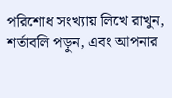পরিশোধ সংখ্যায় লিখে রাখুন, শর্তাবলি পড়ুন, এবং আপনার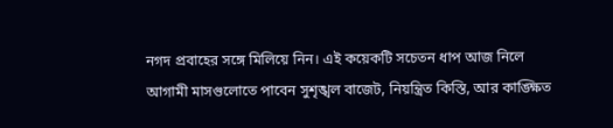নগদ প্রবাহের সঙ্গে মিলিয়ে নিন। এই কয়েকটি সচেতন ধাপ আজ নিলে আগামী মাসগুলোতে পাবেন সুশৃঙ্খল বাজেট, নিয়ন্ত্রিত কিস্তি, আর কাঙ্ক্ষিত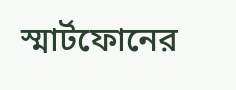স্মার্টফোনের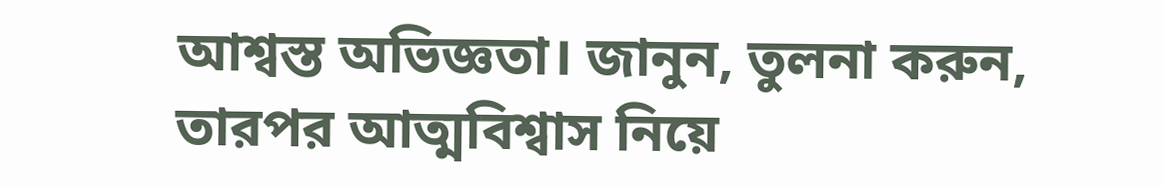আশ্বস্ত অভিজ্ঞতা। জানুন, তুলনা করুন, তারপর আত্মবিশ্বাস নিয়ে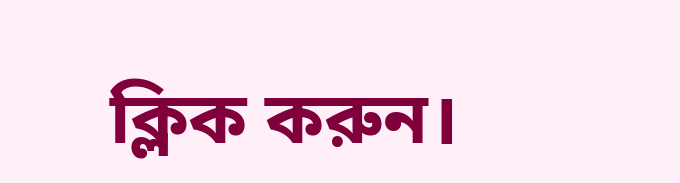ক্লিক করুন।